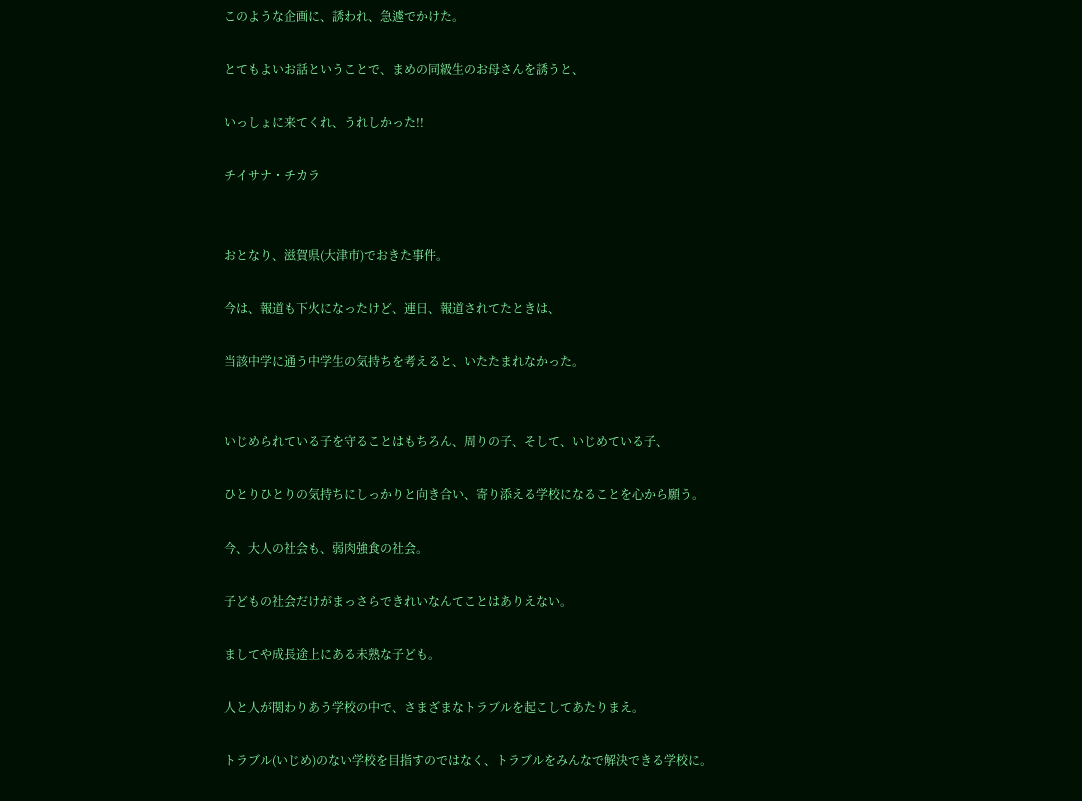このような企画に、誘われ、急遽でかけた。

とてもよいお話ということで、まめの同級生のお母さんを誘うと、

いっしょに来てくれ、うれしかった!!

チイサナ・チカラ


おとなり、滋賀県(大津市)でおきた事件。

今は、報道も下火になったけど、連日、報道されてたときは、

当該中学に通う中学生の気持ちを考えると、いたたまれなかった。


いじめられている子を守ることはもちろん、周りの子、そして、いじめている子、

ひとりひとりの気持ちにしっかりと向き合い、寄り添える学校になることを心から願う。

今、大人の社会も、弱肉強食の社会。

子どもの社会だけがまっさらできれいなんてことはありえない。

ましてや成長途上にある未熟な子ども。

人と人が関わりあう学校の中で、さまざまなトラブルを起こしてあたりまえ。

トラブル(いじめ)のない学校を目指すのではなく、トラブルをみんなで解決できる学校に。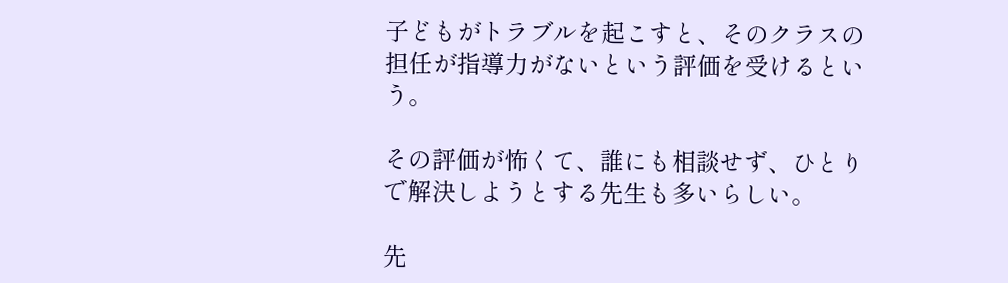子どもがトラブルを起こすと、そのクラスの担任が指導力がないという評価を受けるという。

その評価が怖くて、誰にも相談せず、ひとりで解決しようとする先生も多いらしい。

先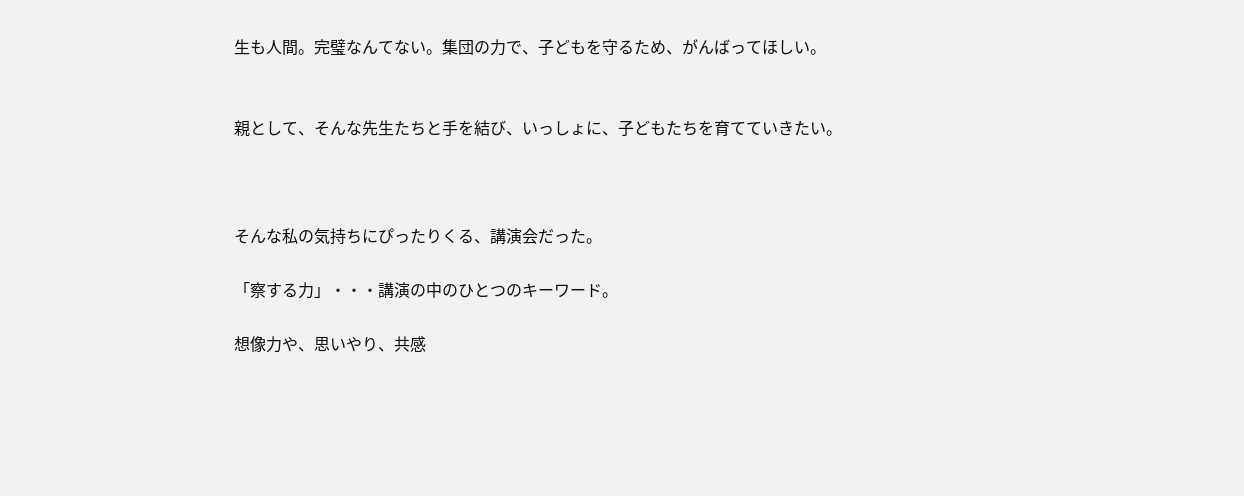生も人間。完璧なんてない。集団の力で、子どもを守るため、がんばってほしい。


親として、そんな先生たちと手を結び、いっしょに、子どもたちを育てていきたい。



そんな私の気持ちにぴったりくる、講演会だった。

「察する力」・・・講演の中のひとつのキーワード。

想像力や、思いやり、共感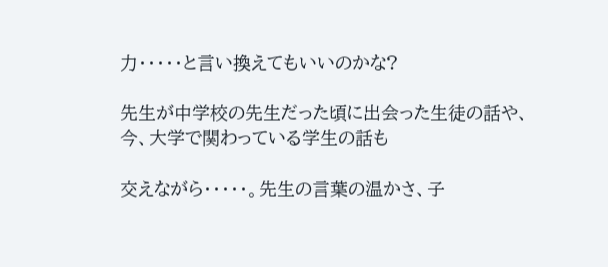力・・・・・と言い換えてもいいのかな?

先生が中学校の先生だった頃に出会った生徒の話や、今、大学で関わっている学生の話も

交えながら・・・・・。先生の言葉の温かさ、子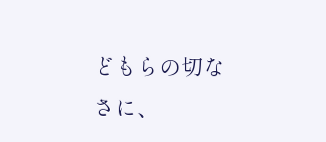どもらの切なさに、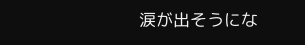涙が出そうにな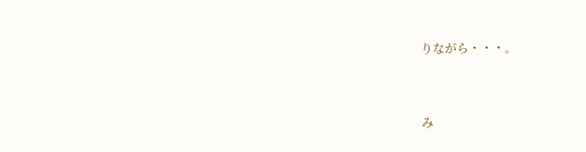りながら・・・。


み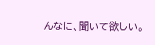んなに、聞いて欲しい。